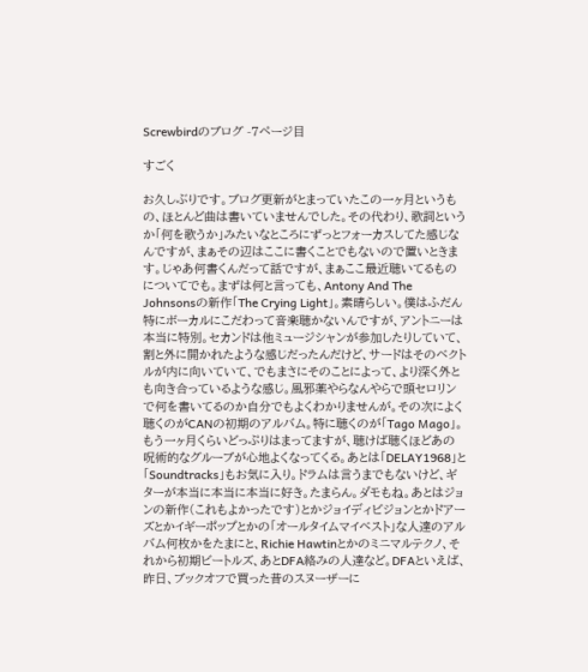Screwbirdのブログ -7ページ目

すごく

お久しぶりです。ブログ更新がとまっていたこの一ヶ月というもの、ほとんど曲は書いていませんでした。その代わり、歌詞というか「何を歌うか」みたいなところにずっとフォーカスしてた感じなんですが、まぁその辺はここに書くことでもないので置いときます。じゃあ何書くんだって話ですが、まぁここ最近聴いてるものについてでも。まずは何と言っても、Antony And The Johnsonsの新作「The Crying Light」。素晴らしい。僕はふだん特にボーカルにこだわって音楽聴かないんですが、アントニーは本当に特別。セカンドは他ミュージシャンが参加したりしていて、割と外に開かれたような感じだったんだけど、サードはそのベクトルが内に向いていて、でもまさにそのことによって、より深く外とも向き合っているような感じ。風邪薬やらなんやらで頭セロリンで何を書いてるのか自分でもよくわかりませんが。その次によく聴くのがCANの初期のアルバム。特に聴くのが「Tago Mago」。もう一ヶ月くらいどっぷりはまってますが、聴けば聴くほどあの呪術的なグルーブが心地よくなってくる。あとは「DELAY1968」と「Soundtracks」もお気に入り。ドラムは言うまでもないけど、ギターが本当に本当に本当に好き。たまらん。ダモもね。あとはジョンの新作(これもよかったです)とかジョイディビジョンとかドアーズとかイギーポップとかの「オールタイムマイベスト」な人達のアルバム何枚かをたまにと、Richie Hawtinとかのミニマルテクノ、それから初期ビートルズ、あとDFA絡みの人達など。DFAといえば、昨日、ブックオフで買った昔のスヌーザーに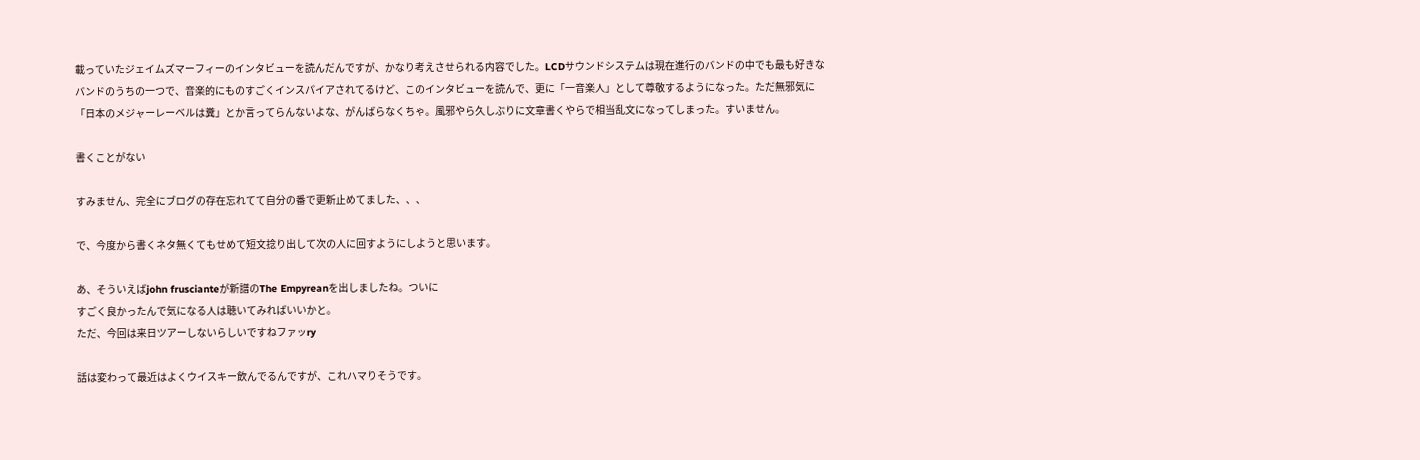載っていたジェイムズマーフィーのインタビューを読んだんですが、かなり考えさせられる内容でした。LCDサウンドシステムは現在進行のバンドの中でも最も好きなバンドのうちの一つで、音楽的にものすごくインスパイアされてるけど、このインタビューを読んで、更に「一音楽人」として尊敬するようになった。ただ無邪気に「日本のメジャーレーベルは糞」とか言ってらんないよな、がんばらなくちゃ。風邪やら久しぶりに文章書くやらで相当乱文になってしまった。すいません。

書くことがない

すみません、完全にブログの存在忘れてて自分の番で更新止めてました、、、

で、今度から書くネタ無くてもせめて短文捻り出して次の人に回すようにしようと思います。

あ、そういえばjohn fruscianteが新譜のThe Empyreanを出しましたね。ついに
すごく良かったんで気になる人は聴いてみればいいかと。
ただ、今回は来日ツアーしないらしいですねファッry

話は変わって最近はよくウイスキー飲んでるんですが、これハマりそうです。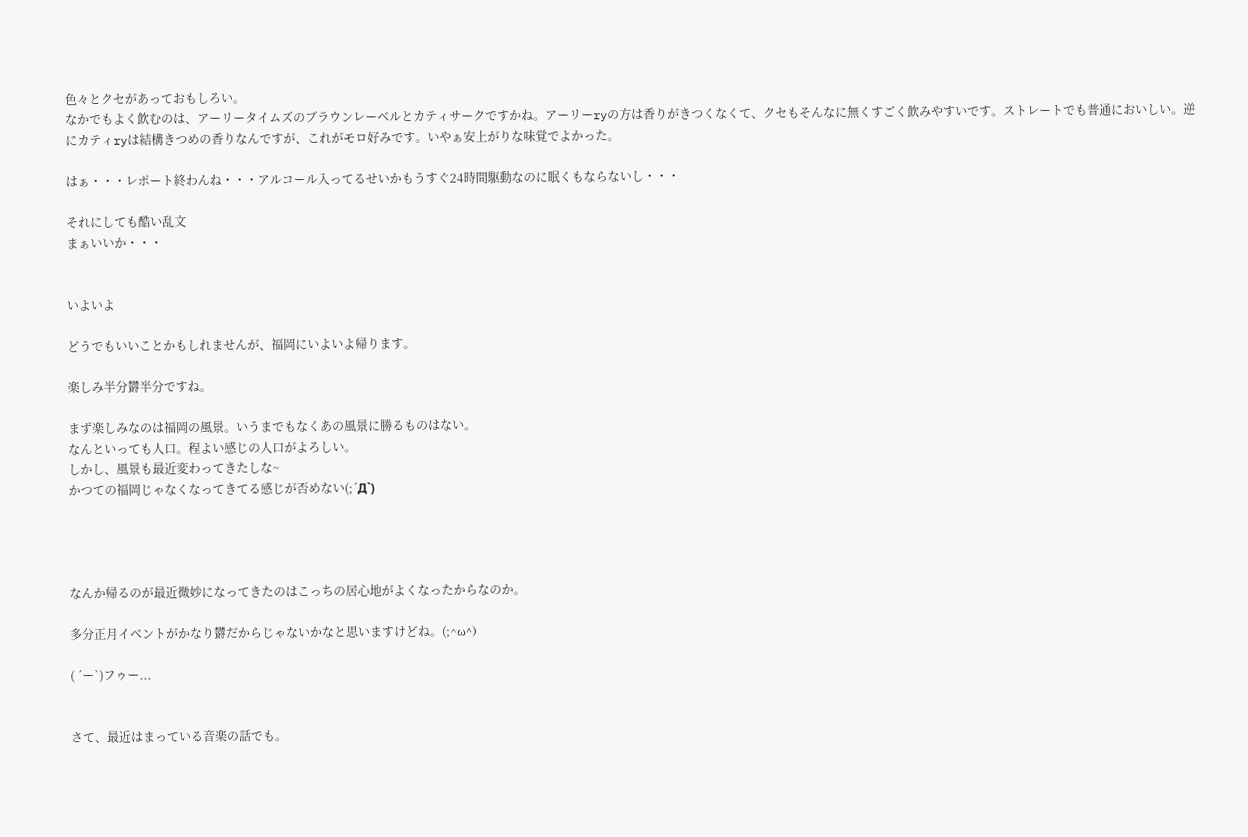色々とクセがあっておもしろい。
なかでもよく飲むのは、アーリータイムズのブラウンレーベルとカティサークですかね。アーリーryの方は香りがきつくなくて、クセもそんなに無くすごく飲みやすいです。ストレートでも普通においしい。逆にカティryは結構きつめの香りなんですが、これがモロ好みです。いやぁ安上がりな味覚でよかった。

はぁ・・・レポート終わんね・・・アルコール入ってるせいかもうすぐ24時間駆動なのに眠くもならないし・・・

それにしても酷い乱文
まぁいいか・・・


いよいよ

どうでもいいことかもしれませんが、福岡にいよいよ帰ります。

楽しみ半分欝半分ですね。

まず楽しみなのは福岡の風景。いうまでもなくあの風景に勝るものはない。
なんといっても人口。程よい感じの人口がよろしい。
しかし、風景も最近変わってきたしな~
かつての福岡じゃなくなってきてる感じが否めない(;´Д`)




なんか帰るのが最近微妙になってきたのはこっちの居心地がよくなったからなのか。

多分正月イベントがかなり欝だからじゃないかなと思いますけどね。(;^ω^)

( ´ー`)フゥー...


さて、最近はまっている音楽の話でも。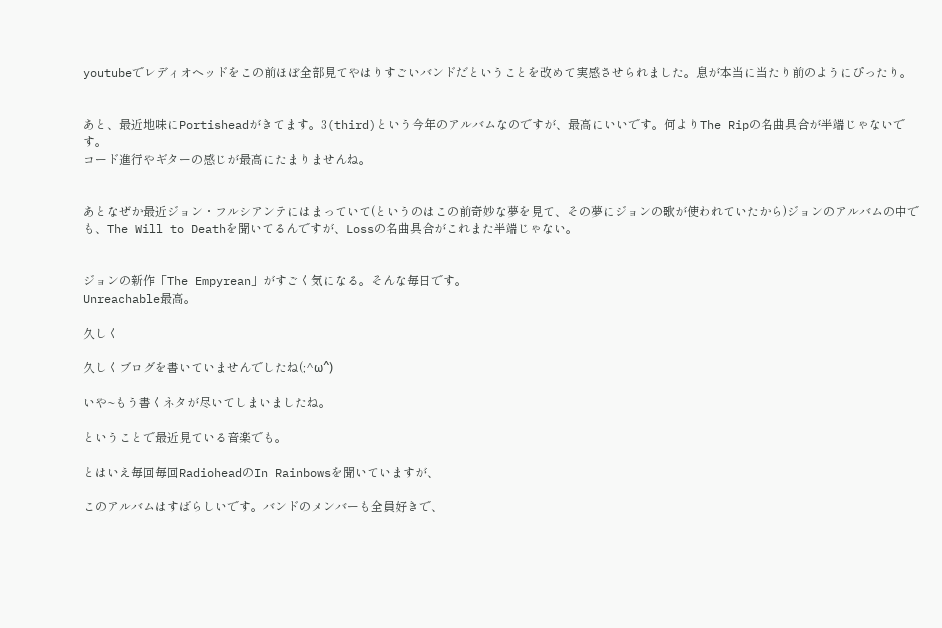youtubeでレディオヘッドをこの前ほぼ全部見てやはりすごいバンドだということを改めて実感させられました。息が本当に当たり前のようにぴったり。


あと、最近地味にPortisheadがきてます。3(third)という今年のアルバムなのですが、最高にいいです。何よりThe Ripの名曲具合が半端じゃないです。
コード進行やギターの感じが最高にたまりませんね。


あとなぜか最近ジョン・フルシアンテにはまっていて(というのはこの前奇妙な夢を見て、その夢にジョンの歌が使われていたから)ジョンのアルバムの中でも、The Will to Deathを聞いてるんですが、Lossの名曲具合がこれまた半端じゃない。


ジョンの新作「The Empyrean」がすごく気になる。そんな毎日です。
Unreachable最高。

久しく

久しくブログを書いていませんでしたね(;^ω^)

いや~もう書くネタが尽いてしまいましたね。

ということで最近見ている音楽でも。

とはいえ毎回毎回RadioheadのIn Rainbowsを聞いていますが、

このアルバムはすばらしいです。バンドのメンバーも全員好きで、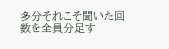多分それこそ聞いた回数を全員分足す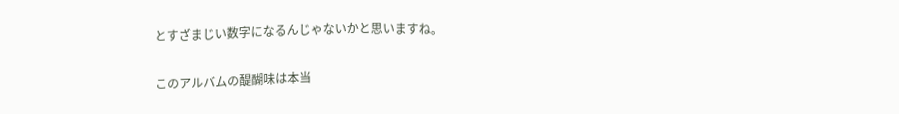とすざまじい数字になるんじゃないかと思いますね。

このアルバムの醍醐味は本当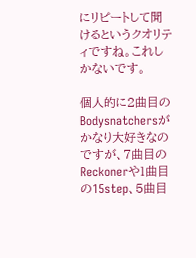にリピートして聞けるというクオリティですね。これしかないです。

個人的に2曲目のBodysnatchersがかなり大好きなのですが、7曲目のReckonerや1曲目の15step、5曲目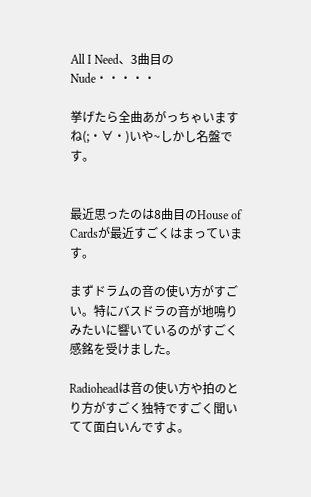All I Need、3曲目のNude・・・・・

挙げたら全曲あがっちゃいますね(;・∀・)いや~しかし名盤です。


最近思ったのは8曲目のHouse of Cardsが最近すごくはまっています。

まずドラムの音の使い方がすごい。特にバスドラの音が地鳴りみたいに響いているのがすごく感銘を受けました。

Radioheadは音の使い方や拍のとり方がすごく独特ですごく聞いてて面白いんですよ。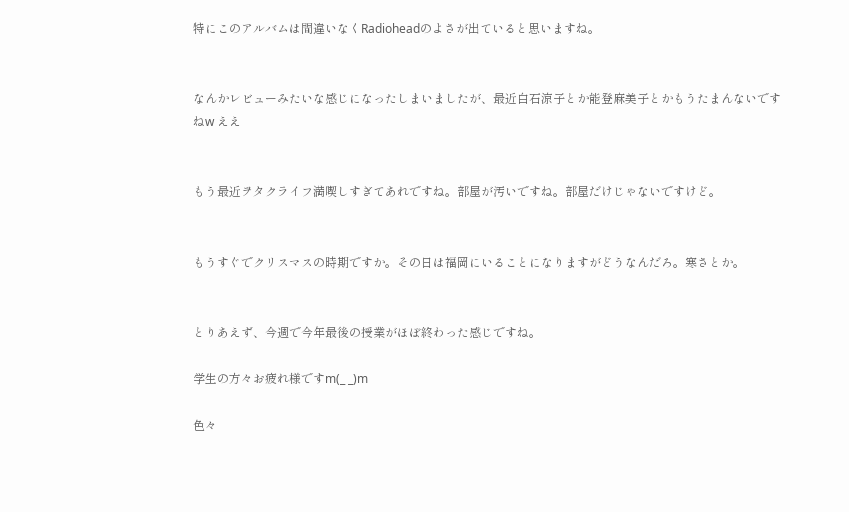特にこのアルバムは間違いなくRadioheadのよさが出ていると思いますね。


なんかレビューみたいな感じになったしまいましたが、最近白石涼子とか能登麻美子とかもうたまんないですねw ええ


もう最近ヲタクライフ満喫しすぎてあれですね。部屋が汚いですね。部屋だけじゃないですけど。


もうすぐでクリスマスの時期ですか。その日は福岡にいることになりますがどうなんだろ。寒さとか。


とりあえず、今週で今年最後の授業がほぼ終わった感じですね。

学生の方々お疲れ様ですm(_ _)m

色々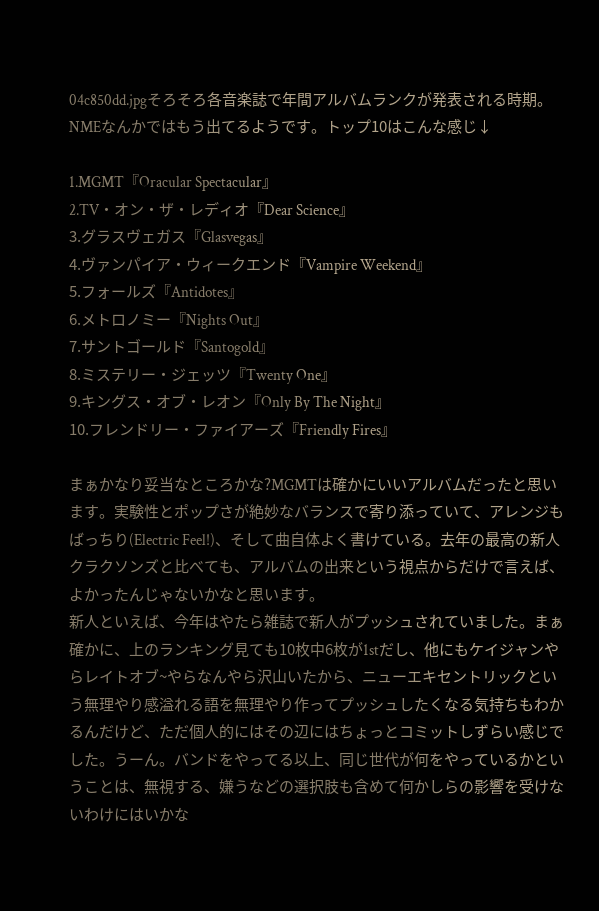04c850dd.jpgそろそろ各音楽誌で年間アルバムランクが発表される時期。NMEなんかではもう出てるようです。トップ10はこんな感じ↓

1.MGMT『Oracular Spectacular』
2.TV・オン・ザ・レディオ『Dear Science』
3.グラスヴェガス『Glasvegas』
4.ヴァンパイア・ウィークエンド『Vampire Weekend』
5.フォールズ『Antidotes』
6.メトロノミー『Nights Out』
7.サントゴールド『Santogold』
8.ミステリー・ジェッツ『Twenty One』
9.キングス・オブ・レオン『Only By The Night』
10.フレンドリー・ファイアーズ『Friendly Fires』

まぁかなり妥当なところかな?MGMTは確かにいいアルバムだったと思います。実験性とポップさが絶妙なバランスで寄り添っていて、アレンジもばっちり(Electric Feel!)、そして曲自体よく書けている。去年の最高の新人クラクソンズと比べても、アルバムの出来という視点からだけで言えば、よかったんじゃないかなと思います。
新人といえば、今年はやたら雑誌で新人がプッシュされていました。まぁ確かに、上のランキング見ても10枚中6枚が1stだし、他にもケイジャンやらレイトオブ~やらなんやら沢山いたから、ニューエキセントリックという無理やり感溢れる語を無理やり作ってプッシュしたくなる気持ちもわかるんだけど、ただ個人的にはその辺にはちょっとコミットしずらい感じでした。うーん。バンドをやってる以上、同じ世代が何をやっているかということは、無視する、嫌うなどの選択肢も含めて何かしらの影響を受けないわけにはいかな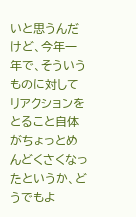いと思うんだけど、今年一年で、そういうものに対してリアクションをとること自体がちょっとめんどくさくなったというか、どうでもよ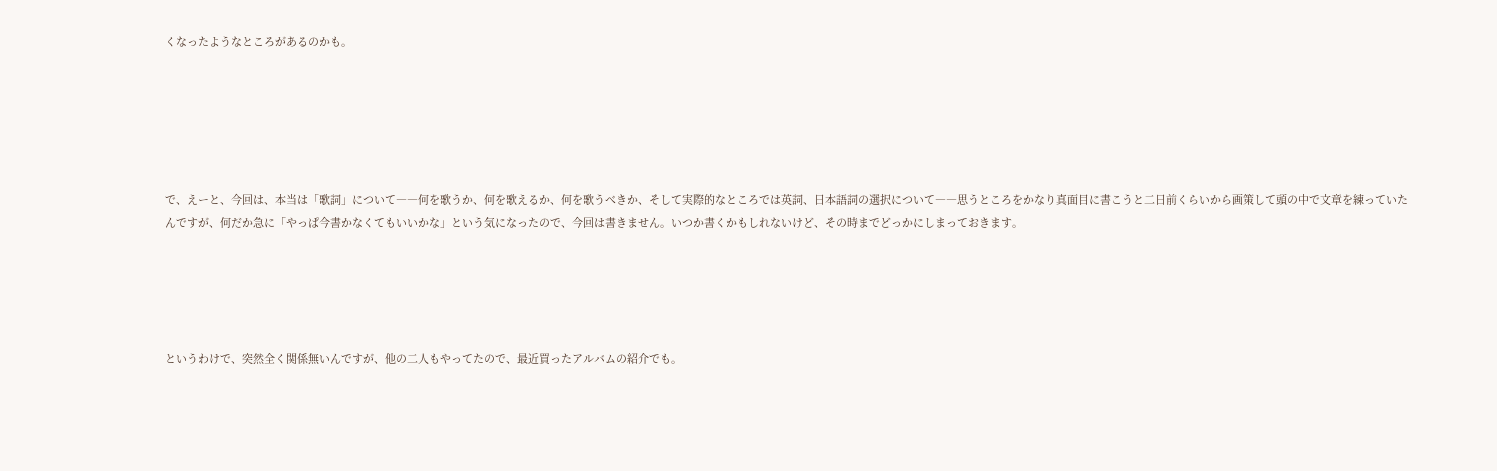くなったようなところがあるのかも。






で、えーと、今回は、本当は「歌詞」について――何を歌うか、何を歌えるか、何を歌うべきか、そして実際的なところでは英詞、日本語詞の選択について――思うところをかなり真面目に書こうと二日前くらいから画策して頭の中で文章を練っていたんですが、何だか急に「やっぱ今書かなくてもいいかな」という気になったので、今回は書きません。いつか書くかもしれないけど、その時までどっかにしまっておきます。





というわけで、突然全く関係無いんですが、他の二人もやってたので、最近買ったアルバムの紹介でも。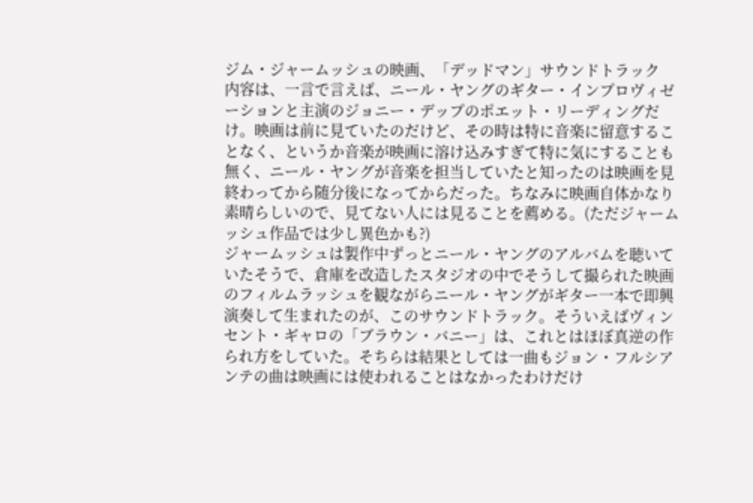ジム・ジャームッシュの映画、「デッドマン」サウンドトラック
内容は、一言で言えば、ニール・ヤングのギター・インプロヴィゼーションと主演のジョニー・デップのポエット・リーディングだけ。映画は前に見ていたのだけど、その時は特に音楽に留意することなく、というか音楽が映画に溶け込みすぎて特に気にすることも無く、ニール・ヤングが音楽を担当していたと知ったのは映画を見終わってから随分後になってからだった。ちなみに映画自体かなり素晴らしいので、見てない人には見ることを薦める。(ただジャームッシュ作品では少し異色かも?)
ジャームッシュは製作中ずっとニール・ヤングのアルバムを聴いていたそうで、倉庫を改造したスタジオの中でそうして撮られた映画のフィルムラッシュを観ながらニール・ヤングがギター一本で即興演奏して生まれたのが、このサウンドトラック。そういえばヴィンセント・ギャロの「ブラウン・バニー」は、これとはほぼ真逆の作られ方をしていた。そちらは結果としては一曲もジョン・フルシアンテの曲は映画には使われることはなかったわけだけ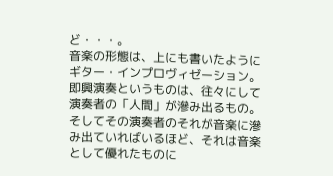ど・・・。
音楽の形態は、上にも書いたようにギター・インプロヴィゼーション。即興演奏というものは、往々にして演奏者の「人間」が滲み出るもの。そしてその演奏者のそれが音楽に滲み出ていればいるほど、それは音楽として優れたものに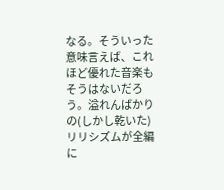なる。そういった意味言えば、これほど優れた音楽もそうはないだろう。溢れんばかりの(しかし乾いた)リリシズムが全編に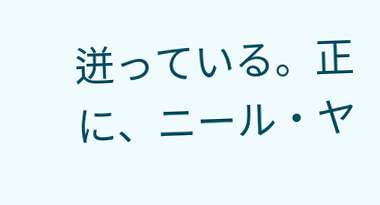迸っている。正に、ニール・ヤ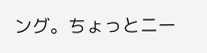ング。ちょっとニー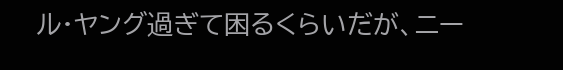ル・ヤング過ぎて困るくらいだが、ニー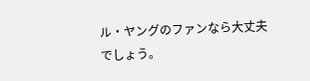ル・ヤングのファンなら大丈夫でしょう。